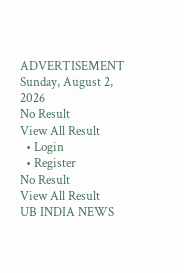ADVERTISEMENT
Sunday, August 2, 2026
No Result
View All Result
  • Login
  • Register
No Result
View All Result
UB INDIA NEWS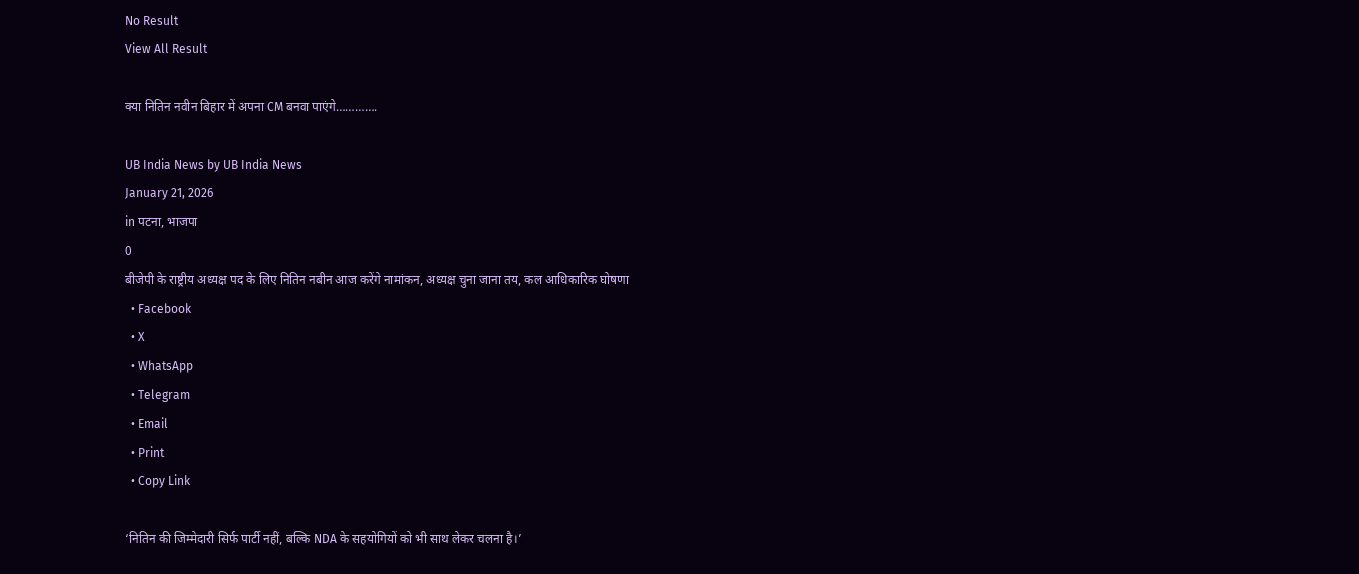No Result
View All Result

क्या नितिन नवीन बिहार में अपना CM बनवा पाएंगे………….

UB India News by UB India News
January 21, 2026
in पटना, भाजपा
0
बीजेपी के राष्ट्रीय अध्यक्ष पद के लिए नितिन नबीन आज करेंगे नामांकन, अध्यक्ष चुना जाना तय, कल आधिकारिक घोषणा
  • Facebook
  • X
  • WhatsApp
  • Telegram
  • Email
  • Print
  • Copy Link

‘नितिन की जिम्मेदारी सिर्फ पार्टी नहीं, बल्कि NDA के सहयोगियों को भी साथ लेकर चलना है।’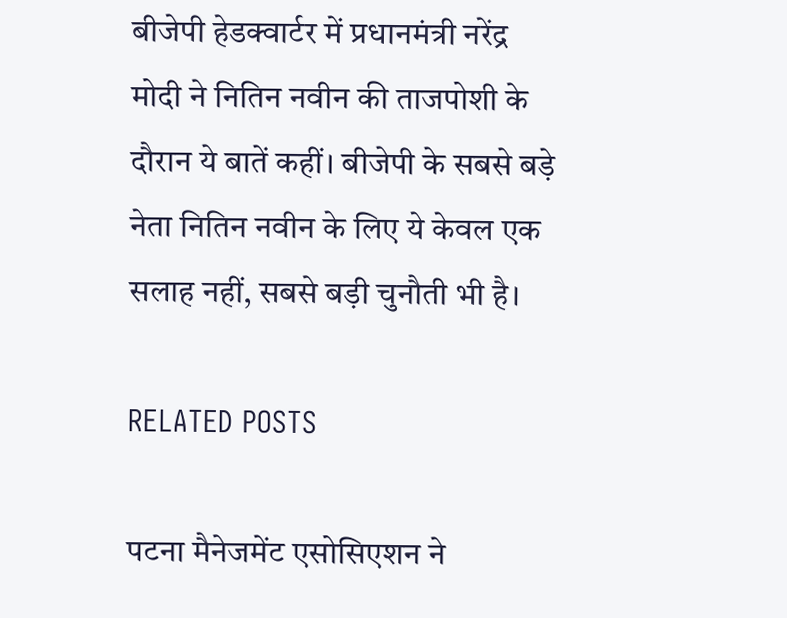बीजेपी हेडक्वार्टर में प्रधानमंत्री नरेंद्र मोदी ने नितिन नवीन की ताजपोशी के दौरान ये बातें कहीं। बीजेपी के सबसे बड़े नेता नितिन नवीन के लिए ये केवल एक सलाह नहीं, सबसे बड़ी चुनौती भी है।

RELATED POSTS

पटना मैनेजमेंट एसोसिएशन ने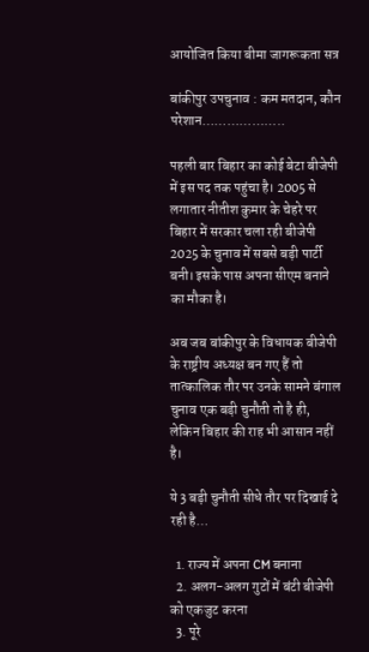आयोजित किया बीमा जागरूकता सत्र

बांकीपुर उपचुनाव : कम मतदान, कौन परेशान………………..

पहली बार बिहार का कोई बेटा बीजेपी में इस पद तक पहुंचा है। 2005 से लगातार नीतीश कुमार के चेहरे पर बिहार में सरकार चला रही बीजेपी 2025 के चुनाव में सबसे बड़ी पार्टी बनी। इसके पास अपना सीएम बनाने का मौका है।

अब जब बांकीपुर के विधायक बीजेपी के राष्ट्रीय अध्यक्ष बन गए हैं तो तात्कालिक तौर पर उनके सामने बंगाल चुनाव एक बड़ी चुनौती तो है ही, लेकिन बिहार की राह भी आसान नहीं है।

ये 3 बड़ी चुनौती सीधे तौर पर दिखाई दे रही है…

  1. राज्य में अपना CM बनाना
  2. अलग-अलग गुटों में बंटी बीजेपी को एकजुट करना
  3. पूरे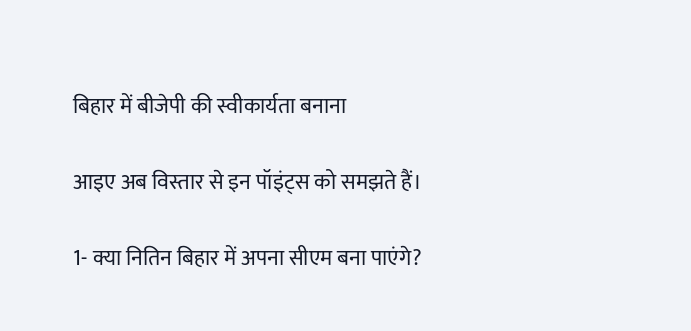बिहार में बीजेपी की स्वीकार्यता बनाना

आइए अब विस्तार से इन पॉइंट्स को समझते हैं।

1- क्या नितिन बिहार में अपना सीएम बना पाएंगे?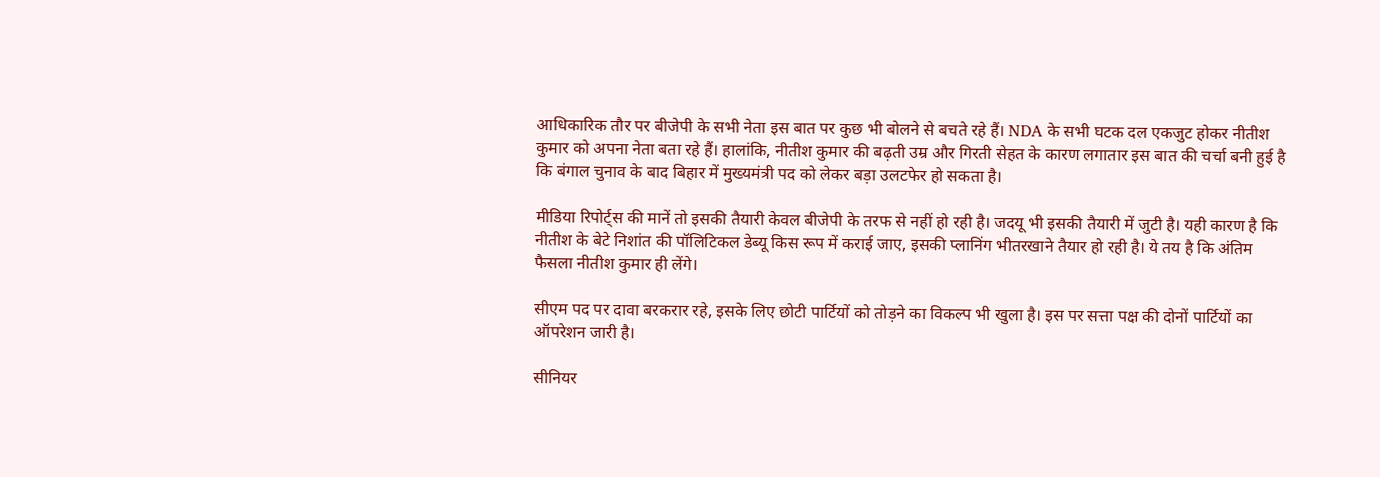आधिकारिक तौर पर बीजेपी के सभी नेता इस बात पर कुछ भी बोलने से बचते रहे हैं। NDA के सभी घटक दल एकजुट होकर नीतीश कुमार को अपना नेता बता रहे हैं। हालांकि, नीतीश कुमार की बढ़ती उम्र और गिरती सेहत के कारण लगातार इस बात की चर्चा बनी हुई है कि बंगाल चुनाव के बाद बिहार में मुख्यमंत्री पद को लेकर बड़ा उलटफेर हो सकता है।

मीडिया रिपोर्ट्स की मानें तो इसकी तैयारी केवल बीजेपी के तरफ से नहीं हो रही है। जदयू भी इसकी तैयारी में जुटी है। यही कारण है कि नीतीश के बेटे निशांत की पॉलिटिकल डेब्यू किस रूप में कराई जाए, इसकी प्लानिंग भीतरखाने तैयार हो रही है। ये तय है कि अंतिम फैसला नीतीश कुमार ही लेंगे।

सीएम पद पर दावा बरकरार रहे, इसके लिए छोटी पार्टियों को तोड़ने का विकल्प भी खुला है। इस पर सत्ता पक्ष की दोनों पार्टियों का ऑपरेशन जारी है।

सीनियर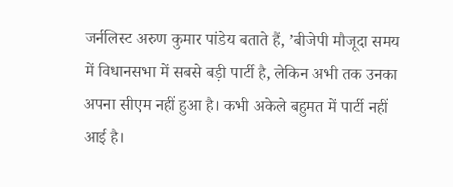जर्नलिस्ट अरुण कुमार पांडेय बताते हैं, ’बीजेपी मौजूदा समय में विधानसभा में सबसे बड़ी पार्टी है, लेकिन अभी तक उनका अपना सीएम नहीं हुआ है। कभी अकेले बहुमत में पार्टी नहीं आई है।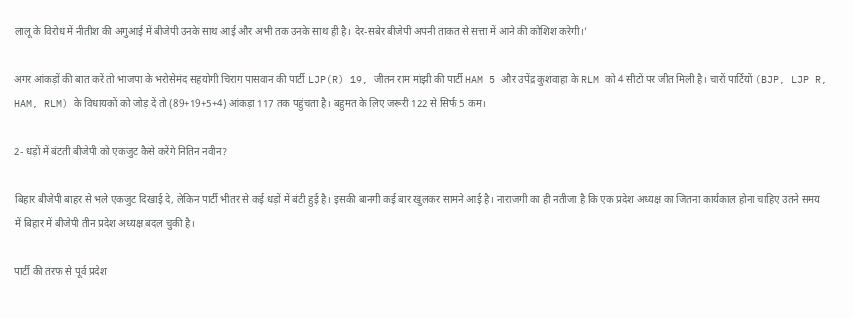लालू के विरोध में नीतीश की अगुआई में बीजेपी उनके साथ आई और अभी तक उनके साथ ही है। देर-सबेर बीजेपी अपनी ताकत से सत्ता में आने की कोशिश करेगी।’

अगर आंकड़ों की बात करें तो भाजपा के भरोसेमंद सहयोगी चिराग पासवान की पार्टी LJP(R) 19, जीतन राम मांझी की पार्टी HAM 5 और उपेंद्र कुशवाहा के RLM को 4 सीटों पर जीत मिली है। चारों पार्टियों (BJP, LJP R, HAM, RLM) के विधायकों को जोड़ दें तो (89+19+5+4) आंकड़ा 117 तक पहुंचता है। बहुमत के लिए जरूरी 122 से सिर्फ 5 कम।

2- धड़ों में बंटती बीजेपी को एकजुट कैसे करेंगे नितिन नवीन?

बिहार बीजेपी बाहर से भले एकजुट दिखाई दे, लेकिन पार्टी भीतर से कई धड़ों में बंटी हुई है। इसकी बानगी कई बार खुलकर सामने आई है। नाराजगी का ही नतीजा है कि एक प्रदेश अध्यक्ष का जितना कार्यकाल होना चाहिए उतने समय में बिहार में बीजेपी तीन प्रदेश अध्यक्ष बदल चुकी है।

पार्टी की तरफ से पूर्व प्रदेश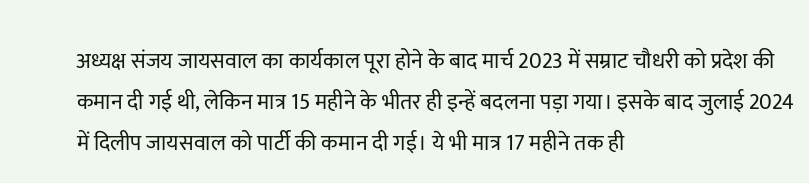अध्यक्ष संजय जायसवाल का कार्यकाल पूरा होने के बाद मार्च 2023 में सम्राट चौधरी को प्रदेश की कमान दी गई थी, लेकिन मात्र 15 महीने के भीतर ही इन्हें बदलना पड़ा गया। इसके बाद जुलाई 2024 में दिलीप जायसवाल को पार्टी की कमान दी गई। ये भी मात्र 17 महीने तक ही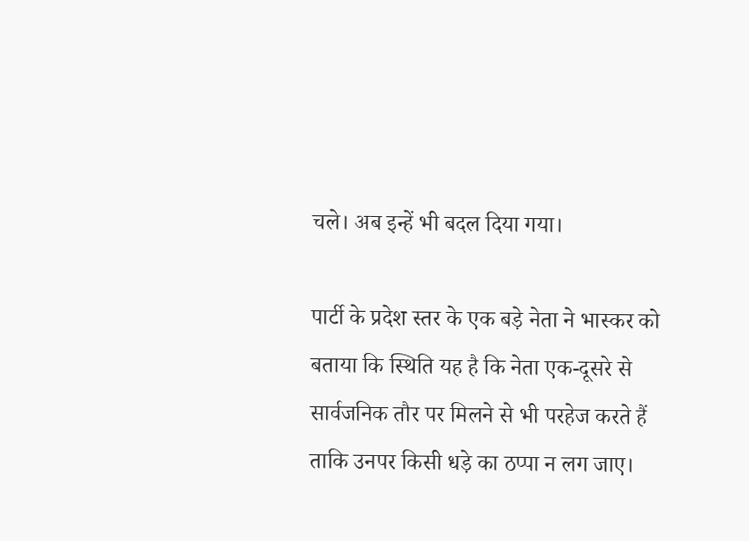चले। अब इन्हें भी बदल दिया गया।

पार्टी के प्रदेश स्तर के एक बड़े नेता ने भास्कर को बताया कि स्थिति यह है कि नेता एक-दूसरे से सार्वजनिक तौर पर मिलने से भी परहेज करते हैं ताकि उनपर किसी धड़े का ठप्पा न लग जाए।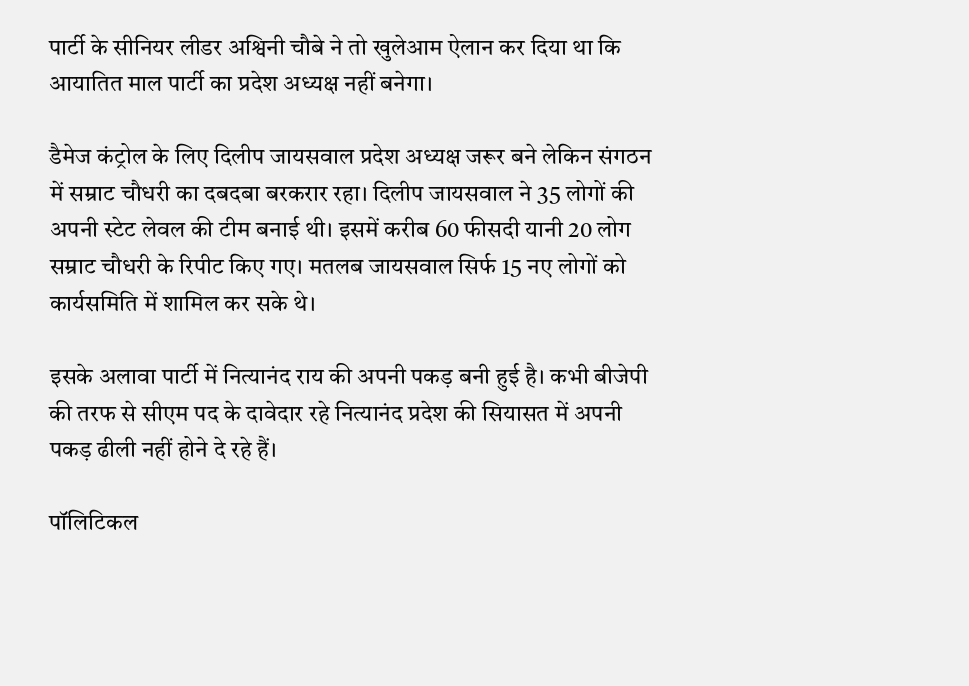पार्टी के सीनियर लीडर अश्विनी चौबे ने तो खुलेआम ऐलान कर दिया था कि आयातित माल पार्टी का प्रदेश अध्यक्ष नहीं बनेगा।

डैमेज कंट्रोल के लिए दिलीप जायसवाल प्रदेश अध्यक्ष जरूर बने लेकिन संगठन में सम्राट चौधरी का दबदबा बरकरार रहा। दिलीप जायसवाल ने 35 लोगों की अपनी स्टेट लेवल की टीम बनाई थी। इसमें करीब 60 फीसदी यानी 20 लोग सम्राट चौधरी के रिपीट किए गए। मतलब जायसवाल सिर्फ 15 नए लोगों को कार्यसमिति में शामिल कर सके थे।

इसके अलावा पार्टी में नित्यानंद राय की अपनी पकड़ बनी हुई है। कभी बीजेपी की तरफ से सीएम पद के दावेदार रहे नित्यानंद प्रदेश की सियासत में अपनी पकड़ ढीली नहीं होने दे रहे हैं।

पॉलिटिकल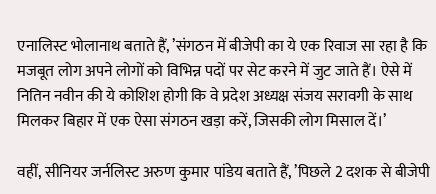एनालिस्ट भोलानाथ बताते हैं, ’संगठन में बीजेपी का ये एक रिवाज सा रहा है कि मजबूत लोग अपने लोगों को विभिन्न पदों पर सेट करने में जुट जाते हैं। ऐसे में नितिन नवीन की ये कोशिश होगी कि वे प्रदेश अध्यक्ष संजय सरावगी के साथ मिलकर बिहार में एक ऐसा संगठन खड़ा करें, जिसकी लोग मिसाल दें।’

वहीं, सीनियर जर्नलिस्ट अरुण कुमार पांडेय बताते हैं, ’पिछले 2 दशक से बीजेपी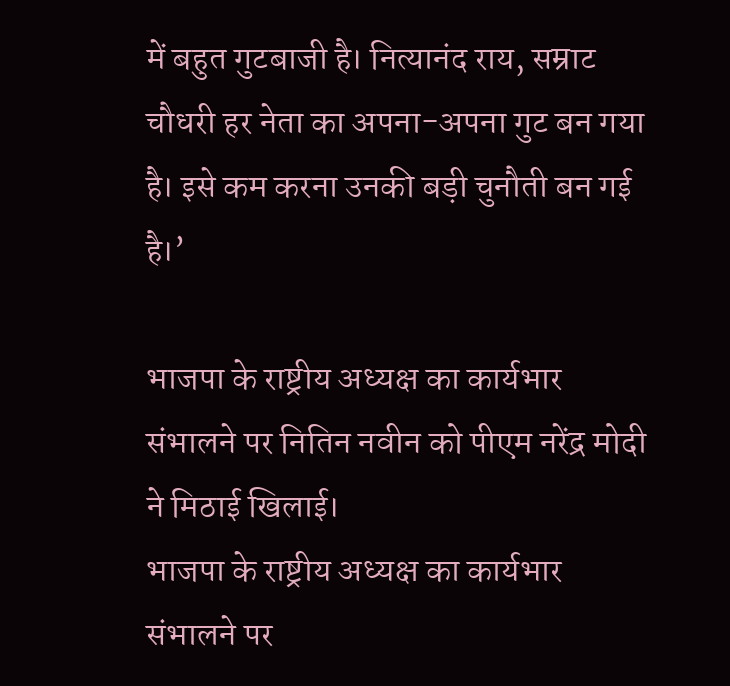में बहुत गुटबाजी है। नित्यानंद राय, सम्राट चौधरी हर नेता का अपना-अपना गुट बन गया है। इसे कम करना उनकी बड़ी चुनौती बन गई है।’

भाजपा के राष्ट्रीय अध्यक्ष का कार्यभार संभालने पर नितिन नवीन को पीएम नरेंद्र मोदी ने मिठाई खिलाई।
भाजपा के राष्ट्रीय अध्यक्ष का कार्यभार संभालने पर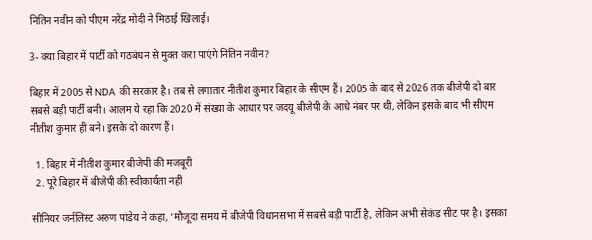नितिन नवीन को पीएम नरेंद्र मोदी ने मिठाई खिलाई।

3- क्या बिहार में पार्टी को गठबंधन से मुक्त करा पाएंगे नितिन नवीन?

बिहार में 2005 से NDA की सरकार है। तब से लगातार नीतीश कुमार बिहार के सीएम हैं। 2005 के बाद से 2026 तक बीजेपी दो बार सबसे बड़ी पार्टी बनी। आलम ये रहा कि 2020 में संख्या के आधार पर जदयू बीजेपी के आधे नंबर पर थी, लेकिन इसके बाद भी सीएम नीतीश कुमार ही बने। इसके दो कारण हैं।

  1. बिहार में नीतीश कुमार बीजेपी की मजबूरी
  2. पूरे बिहार में बीजेपी की स्वीकार्यता नहीं

सीनियर जर्नलिस्ट अरुण पांडेय ने कहा, ‘मौजूदा समय में बीजेपी विधानसभा में सबसे बड़ी पार्टी है, लेकिन अभी सेकंड सीट पर है। इसका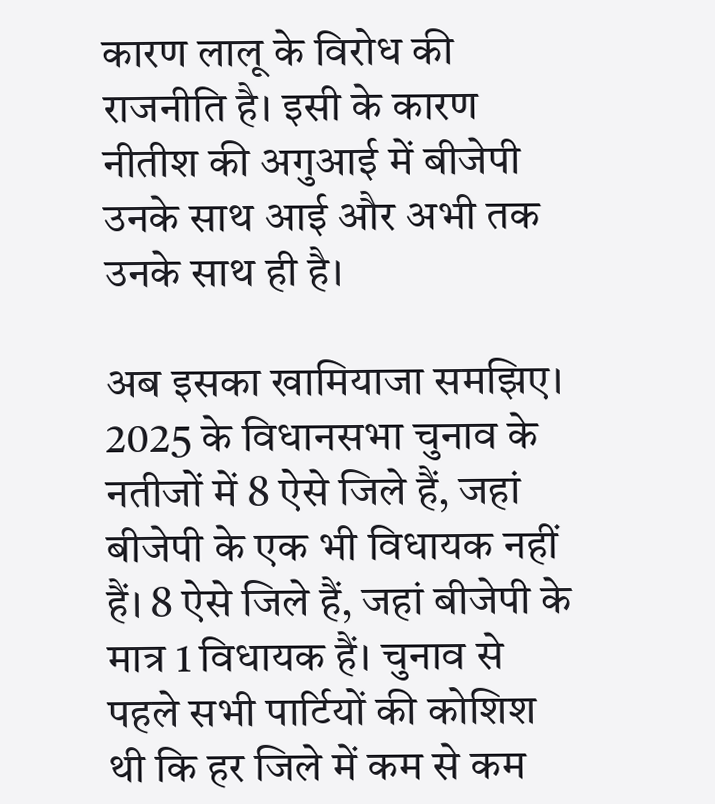कारण लालू के विरोध की राजनीति है। इसी के कारण नीतीश की अगुआई में बीजेपी उनके साथ आई और अभी तक उनके साथ ही है।

अब इसका खामियाजा समझिए। 2025 के विधानसभा चुनाव के नतीजों में 8 ऐसे जिले हैं, जहां बीजेपी के एक भी विधायक नहीं हैं। 8 ऐसे जिले हैं, जहां बीजेपी के मात्र 1 विधायक हैं। चुनाव से पहले सभी पार्टियों की कोशिश थी कि हर जिले में कम से कम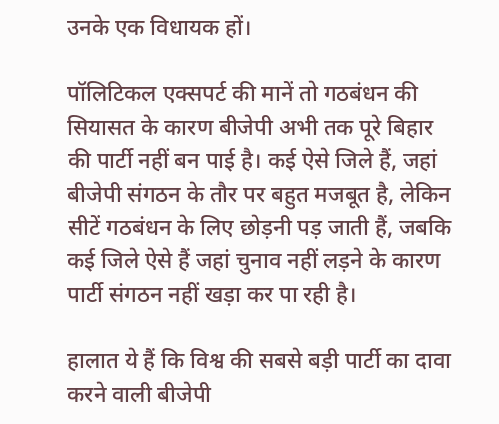उनके एक विधायक हों।

पॉलिटिकल एक्सपर्ट की मानें तो गठबंधन की सियासत के कारण बीजेपी अभी तक पूरे बिहार की पार्टी नहीं बन पाई है। कई ऐसे जिले हैं, जहां बीजेपी संगठन के तौर पर बहुत मजबूत है, लेकिन सीटें गठबंधन के लिए छोड़नी पड़ जाती हैं, जबकि कई जिले ऐसे हैं जहां चुनाव नहीं लड़ने के कारण पार्टी संगठन नहीं खड़ा कर पा रही है।

हालात ये हैं कि विश्व की सबसे बड़ी पार्टी का दावा करने वाली बीजेपी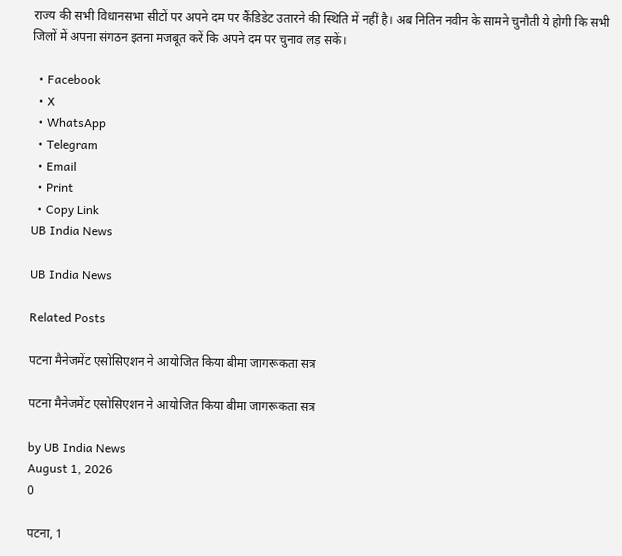राज्य की सभी विधानसभा सीटों पर अपने दम पर कैंडिडेट उतारने की स्थिति में नहीं है। अब नितिन नवीन के सामने चुनौती ये होगी कि सभी जिलों में अपना संगठन इतना मजबूत करें कि अपने दम पर चुनाव लड़ सकें।

  • Facebook
  • X
  • WhatsApp
  • Telegram
  • Email
  • Print
  • Copy Link
UB India News

UB India News

Related Posts

पटना मैनेजमेंट एसोसिएशन ने आयोजित किया बीमा जागरूकता सत्र

पटना मैनेजमेंट एसोसिएशन ने आयोजित किया बीमा जागरूकता सत्र

by UB India News
August 1, 2026
0

पटना, 1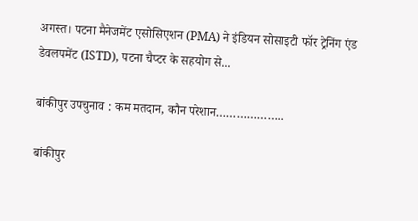अगस्त। पटना मैनेजमेंट एसोसिएशन (PMA) ने इंडियन सोसाइटी फॉर ट्रेनिंग एंड डेवलपमेंट (ISTD), पटना चैप्टर के सहयोग से...

बांकीपुर उपचुनाव : कम मतदान, कौन परेशान………………..

बांकीपुर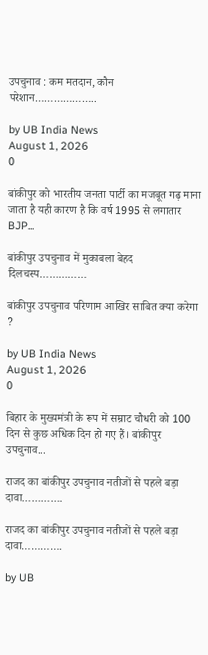उपचुनाव : कम मतदान, कौन परेशान………………..

by UB India News
August 1, 2026
0

बांकीपुर को भारतीय जनता पार्टी का मजबूत गढ़ माना जाता है यही कारण है कि वर्ष 1995 से लगातार BJP...

बांकीपुर उपचुनाव में मुकाबला बेहद दिलचस्प……………

बांकीपुर उपचुनाव परिणाम आखिर साबित क्या करेगा ?

by UB India News
August 1, 2026
0

बिहार के मुख्यमंत्री के रूप में सम्राट चौधरी को 100 दिन से कुछ अधिक दिन हो गए हैं। बांकीपुर उपचुनाव...

राजद का बांकीपुर उपचुनाव नतीजों से पहले बड़ा दावा………….

राजद का बांकीपुर उपचुनाव नतीजों से पहले बड़ा दावा………….

by UB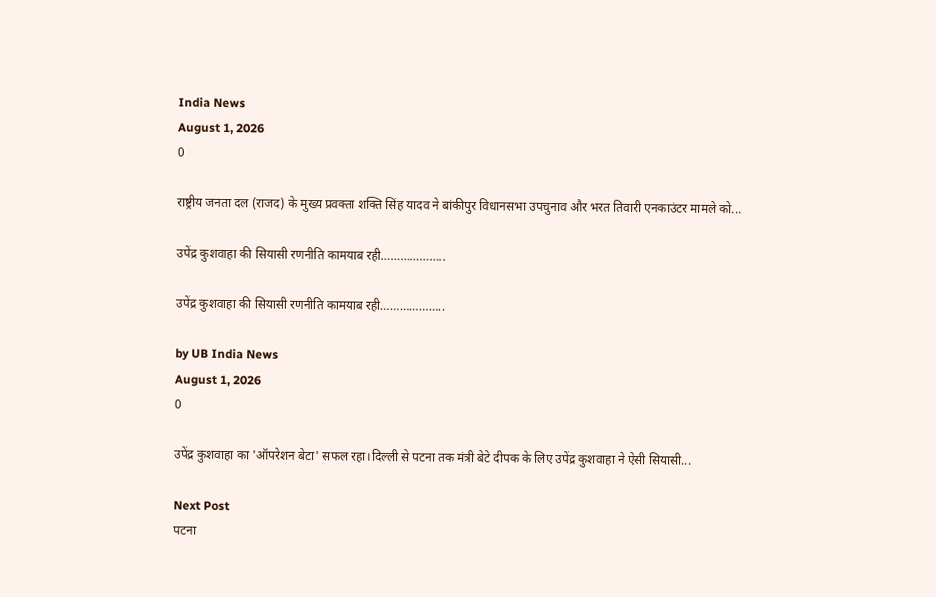India News
August 1, 2026
0

राष्ट्रीय जनता दल (राजद) के मुख्य प्रवक्ता शक्ति सिंह यादव ने बांकीपुर विधानसभा उपचुनाव और भरत तिवारी एनकाउंटर मामले को...

उपेंद्र कुशवाहा की सियासी रणनीति कामयाब रही………………..

उपेंद्र कुशवाहा की सियासी रणनीति कामयाब रही………………..

by UB India News
August 1, 2026
0

उपेंद्र कुशवाहा का 'ऑपरेशन बेटा' सफल रहा।दिल्ली से पटना तक मंत्री बेटे दीपक के लिए उपेंद्र कुशवाहा ने ऐसी सियासी...

Next Post
पटना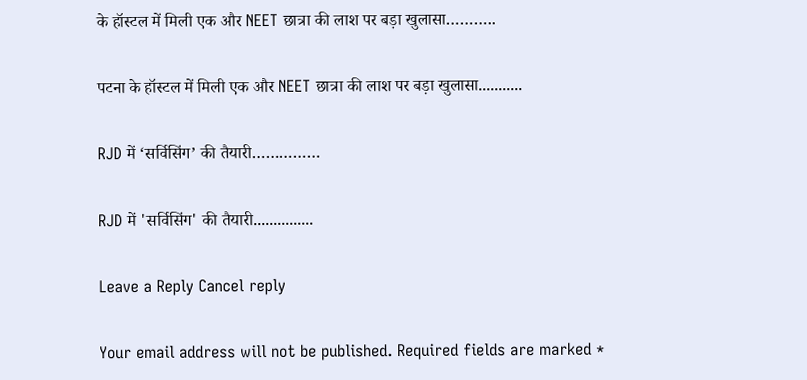के हॉस्टल में मिली एक और NEET छात्रा की लाश पर बड़ा खुलासा………..

पटना के हॉस्टल में मिली एक और NEET छात्रा की लाश पर बड़ा खुलासा...........

RJD में ‘सर्विसिंग’ की तैयारी……………

RJD में 'सर्विसिंग' की तैयारी...............

Leave a Reply Cancel reply

Your email address will not be published. Required fields are marked *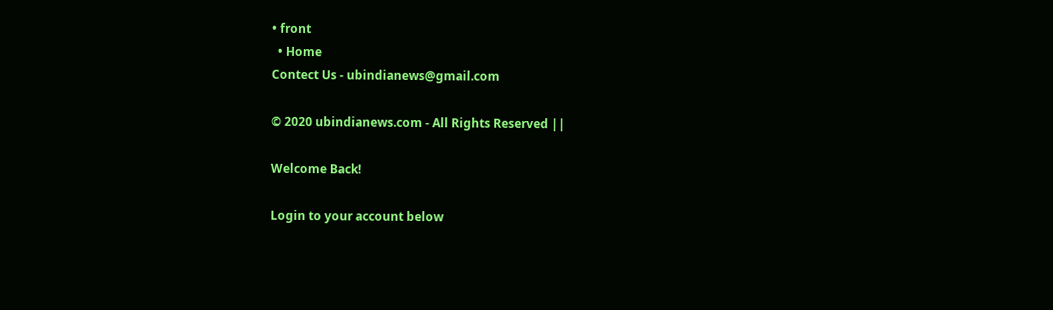• front
  • Home
Contect Us - ubindianews@gmail.com

© 2020 ubindianews.com - All Rights Reserved ||

Welcome Back!

Login to your account below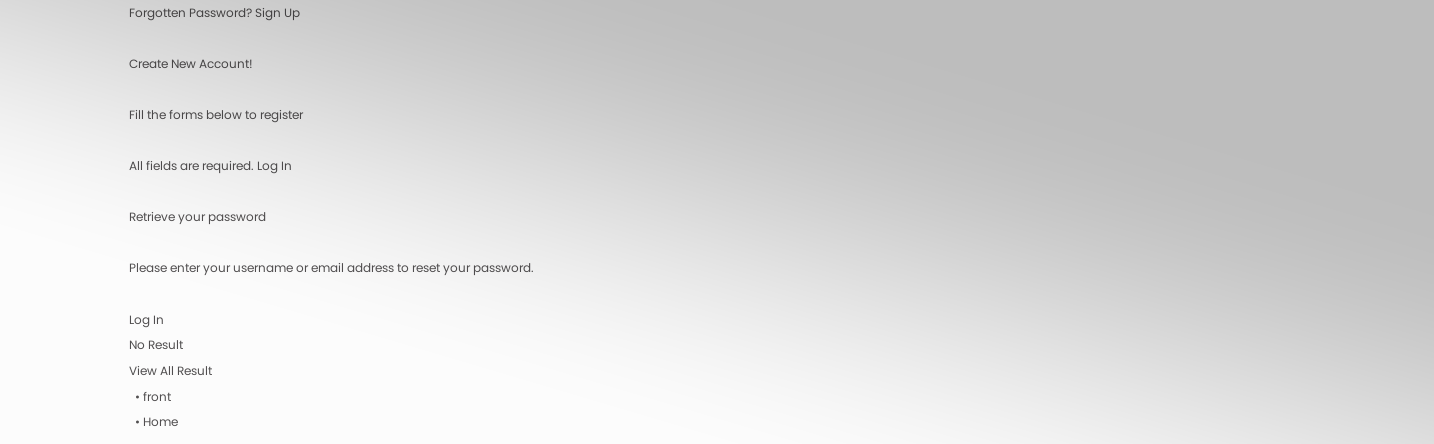Forgotten Password? Sign Up

Create New Account!

Fill the forms below to register

All fields are required. Log In

Retrieve your password

Please enter your username or email address to reset your password.

Log In
No Result
View All Result
  • front
  • Home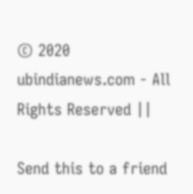© 2020 ubindianews.com - All Rights Reserved ||

Send this to a friend